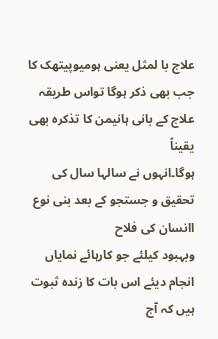علاج با لمثل یعنی ہومیوپیتھک کا
جب بھی ذکر ہوگا تواس طریقہ علاج کے بانی ہانیمن کا تذکرہ بھی یقیناً
ہوگا۔انہوں نے سالہا سال کی تحقیق و جستجو کے بعد بنی نوع اانسان کی فلاح
وبہبود کیلئے جو کارہائے نمایاں انجام دیئے اس بات کا زندہ ثبوت ہیں کہ آج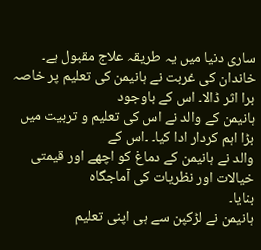ساری دنیا میں یہ طریقہ علاج مقبول ہے۔
خاندان کی غربت نے ہانیمن کی تعلیم پر خاصہ برا اثر ڈالا۔ اس کے باوجود
ہانیمن کے والد نے اس کی تعلیم و تربیت میں بڑا اہم کردار ادا کیا۔ ۔اس کے
والد نے ہانیمن کے دماغ کو اچھے اور قیمتی خیالات اور نظریات کی آماجگاہ
بنایا۔
ہانیمن نے لڑکپن سے ہی اپنی تعلیم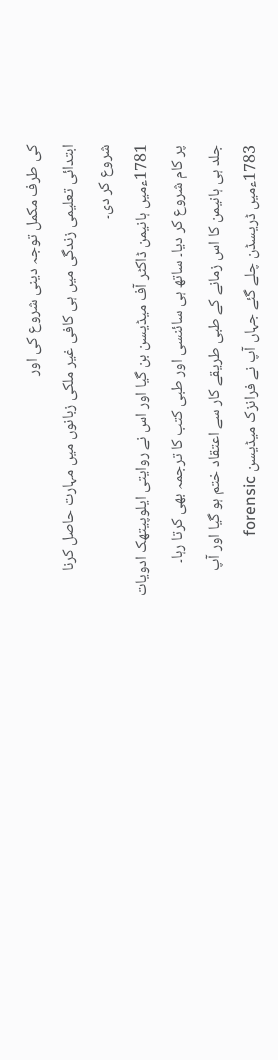کی طرف مکمل توجہ دینی شروع کی اور
ابتدائی تعلیمی زندگی میں ہی کافی غیر ملکی زبانوں میں مہارت حاصل کرنا
شروع کر دی۔
1781ءمیں ہانیمن ڈاکٹر آف میڈیسن بن گیا اور اس نے روایتی ایلوپیتھک ادویات
پر کام شروع کر دیا۔ ساتھ ہی سائنسی اور طبی کتب کا ترجمہ بھی کرتا رہا۔
جلد ہی ہانیمن کا اس زمانے کے طبی طریقے کار سے اعتقاد ختم ہو گیا اور آپ
1783ءمیں ڈریسڈن چلے گئے جہاں آپ نے فرانزک میڈیسن forensic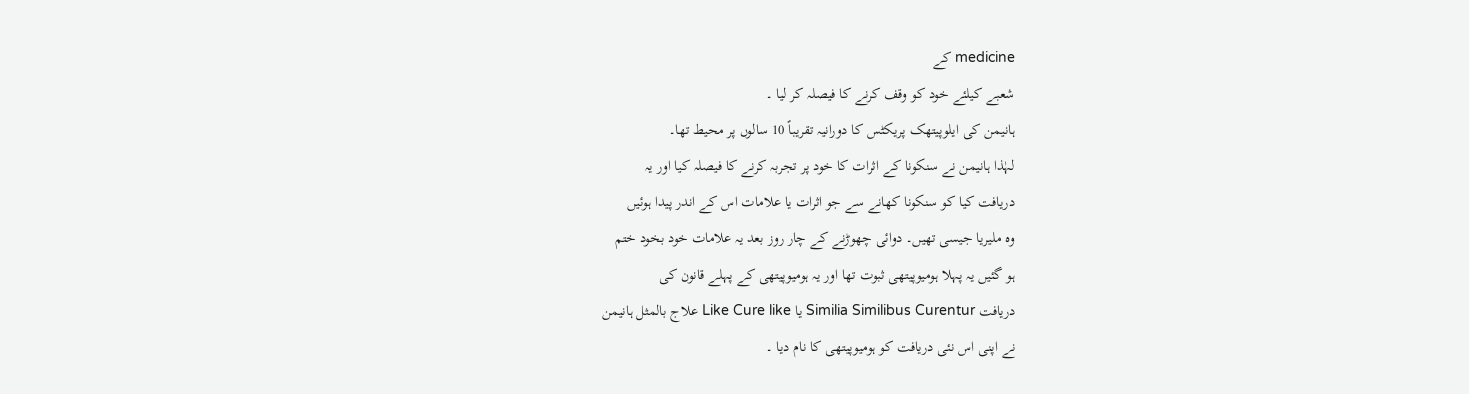medicine کے
شعبے کیلئے خود کو وقف کرنے کا فیصلہ کر لیا ۔
ہانیمن کی ایلوپیتھک پریکٹس کا دورانیہ تقریباً 10 سالوں پر محیط تھا۔
لہٰذا ہانیمن نے سنکونا کے اثرات کا خود پر تجربہ کرنے کا فیصلہ کیا اور یہ
دریافت کیا کو سنکونا کھانے سے جو اثرات یا علامات اس کے اندر پیدا ہوئیں
وہ ملیریا جیسی تھیں۔ دوائی چھوڑنے کے چار روز بعد یہ علامات خود بخود ختم
ہو گئیں یہ پہلا ہومیوپیتھی ثبوت تھا اور یہ ہومیوپیتھی کے پہلے قانون کی
دریافت Similia Similibus Curentur یا Like Cure like علاج بالمثل ہانیمن
نے اپنی اس نئی دریافت کو ہومیوپیتھی کا نام دیا ۔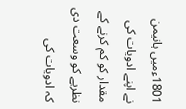1801ءمیں ہانیمن نے اپنے ادویات کی مقدار کو کم کرنے کے نظریے کو وسعت دی
کہ ادویات کی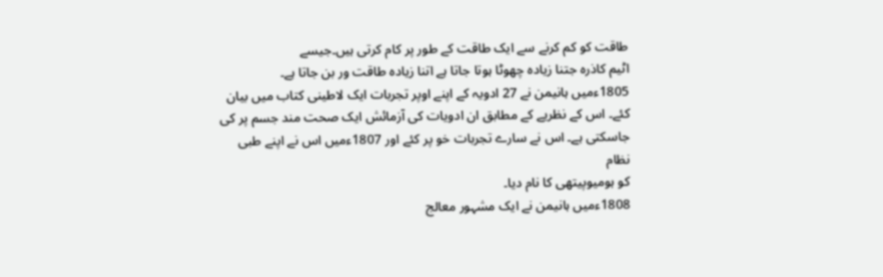طاقت کو کم کرنے سے ایک طاقت کے طور پر کام کرتی ہیں۔جیسے
اٹیم کاذرہ جتنا زیادہ چھوٹا ہوتا جاتا ہے اتنا زیادہ طاقت ور بن جاتا ہے۔
1805ءمیں ہانیمن نے 27 ادویہ کے اپنے اوپر تجربات ایک لاطینی کتاب میں بیان
کئے۔ اس کے نظریے کے مطابق ان ادویات کی آزمائش ایک صحت مند جسم پر کی
جاسکتی ہے۔ اس نے سارے تجربات خو پر کئے اور 1807ءمیں اس نے اپنے طبی نظام
کو ہومیوپیتھی کا نام دیا۔
1808ءمیں ہانیمن نے ایک مشہور معالج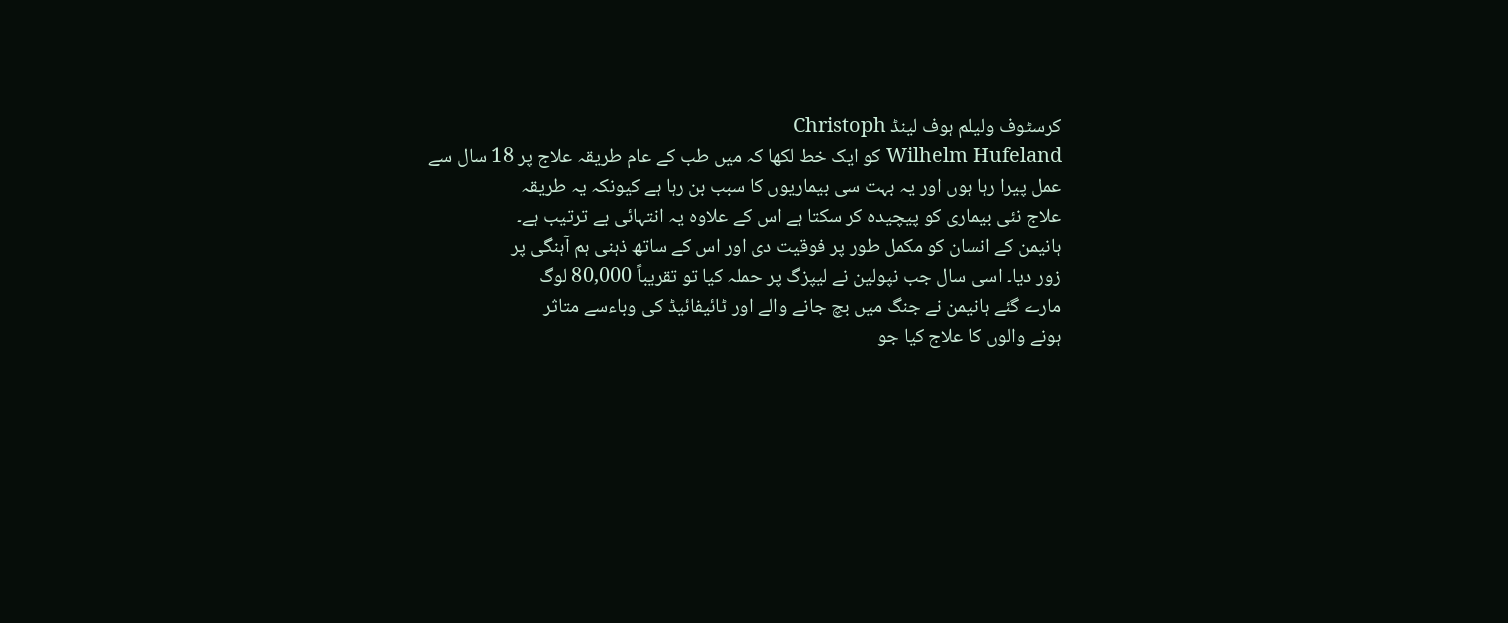کرسٹوف ولیلم ہوف لینڈ Christoph
Wilhelm Hufeland کو ایک خط لکھا کہ میں طب کے عام طریقہ علاج پر 18 سال سے
عمل پیرا رہا ہوں اور یہ بہت سی بیماریوں کا سبب بن رہا ہے کیونکہ یہ طریقہ
علاج نئی بیماری کو پیچیدہ کر سکتا ہے اس کے علاوہ یہ انتہائی بے ترتیب ہے۔
ہانیمن کے انسان کو مکمل طور پر فوقیت دی اور اس کے ساتھ ذہنی ہم آہنگی پر
زور دیا۔ اسی سال جب نپولین نے لیپزگ پر حملہ کیا تو تقریباً 80,000 لوگ
مارے گئے ہانیمن نے جنگ میں بچ جانے والے اور ٹائیفائیڈ کی وباءسے متاثر
ہونے والوں کا علاج کیا جو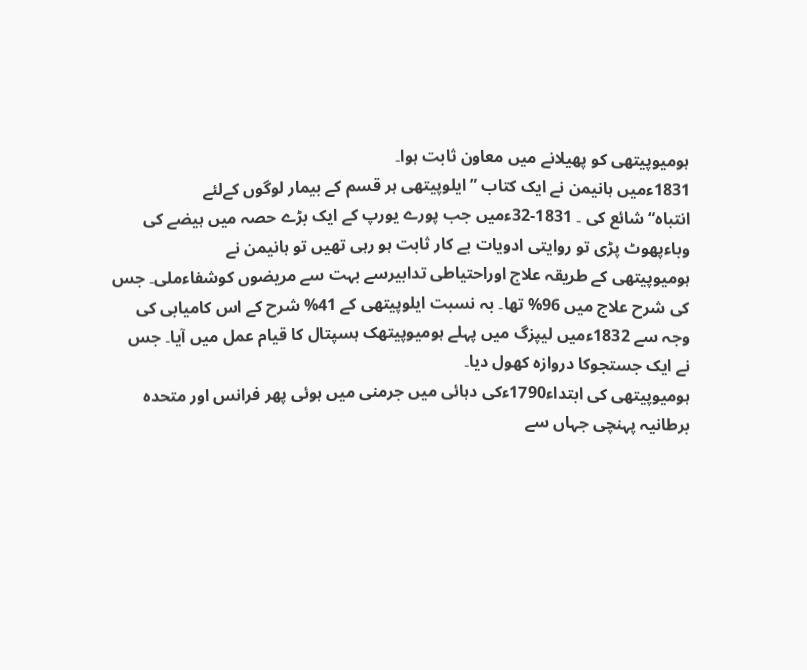ہومیوپیتھی کو پھیلانے میں معاون ثابت ہوا۔
1831ءمیں ہانیمن نے ایک کتاب ”ایلوپیتھی ہر قسم کے بیمار لوگوں کےلئے
انتباہ“ شائع کی ۔ 1831-32ءمیں جب پورے یورپ کے ایک بڑے حصہ میں ہیضے کی
وباءپھوٹ پڑی تو روایتی ادویات بے کار ثابت ہو رہی تھیں تو ہانیمن نے
ہومیوپیتھی کے طریقہ علاج اوراحتیاطی تدابیرسے بہت سے مریضوں کوشفاءملی۔ جس
کی شرح علاج میں 96% تھا۔ بہ نسبت ایلوپیتھی کے 41% شرح کے اس کامیابی کی
وجہ سے 1832ءمیں لیپزگ میں پہلے ہومیوپیتھک ہسپتال کا قیام عمل میں آیا۔ جس
نے ایک جستجوکا دروازہ کھول دیا۔
ہومیوپیتھی کی ابتداء1790ءکی دہائی میں جرمنی میں ہوئی پھر فرانس اور متحدہ
برطانیہ پہنچی جہاں سے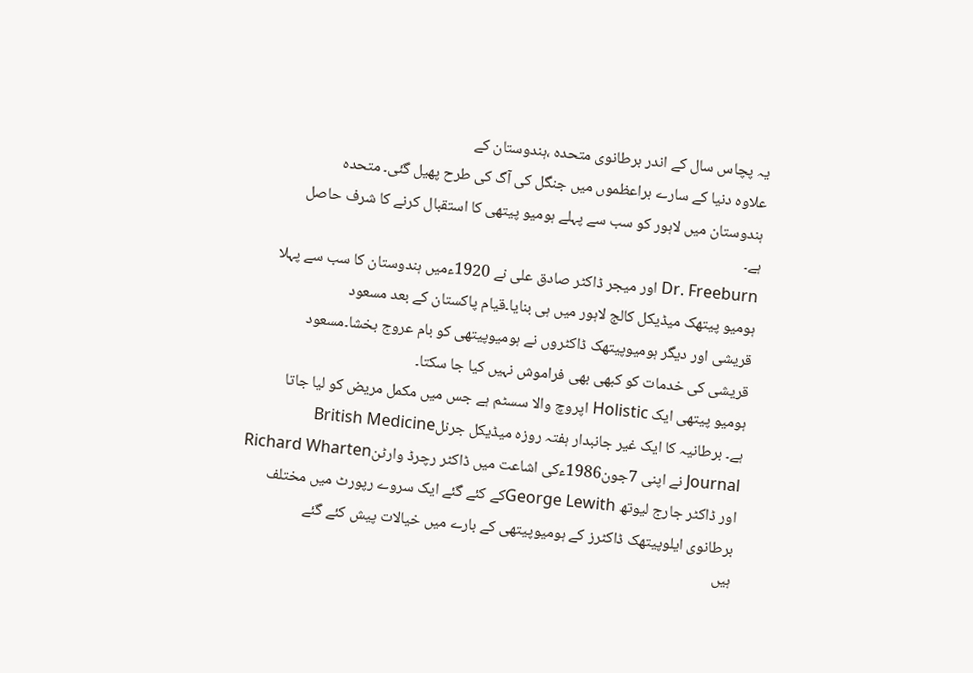یہ پچاس سال کے اندر برطانوی متحدہ ،ہندوستان کے
علاوہ دنیا کے سارے براعظموں میں جنگل کی آگ کی طرح پھیل گئی۔ متحدہ
ہندوستان میں لاہور کو سب سے پہلے ہومیو پیتھی کا استقبال کرنے کا شرف حاصل
ہے۔
Dr. Freeburn اور میجر ڈاکٹر صادق علی نے 1920ءمیں ہندوستان کا سب سے پہلا
ہومیو پیتھک میڈیکل کالج لاہور میں ہی بنایا۔قیام پاکستان کے بعد مسعود
قریشی اور دیگر ہومیوپیتھک ڈاکٹروں نے ہومیوپیتھی کو بام عروج بخشا۔مسعود
قریشی کی خدمات کو کبھی بھی فراموش نہیں کیا جا سکتا۔
ہومیو پیتھی ایک Holistic اپروچ والا سسٹم ہے جس میں مکمل مریض کو لیا جاتا
ہے۔ برطانیہ کا ایک غیر جانبدار ہفتہ روزہ میڈیکل جرنلBritish Medicine
Journal نے اپنی 7جون1986ءکی اشاعت میں ڈاکٹر رچرڈ وارٹنRichard Wharten
اور ڈاکٹر جارج لیوتھ George Lewithکے کئے گئے ایک سروے رپورٹ میں مختلف
برطانوی ایلوپیتھک ڈاکٹرز کے ہومیوپیتھی کے بارے میں خیالات پیش کئے گئے
ہیں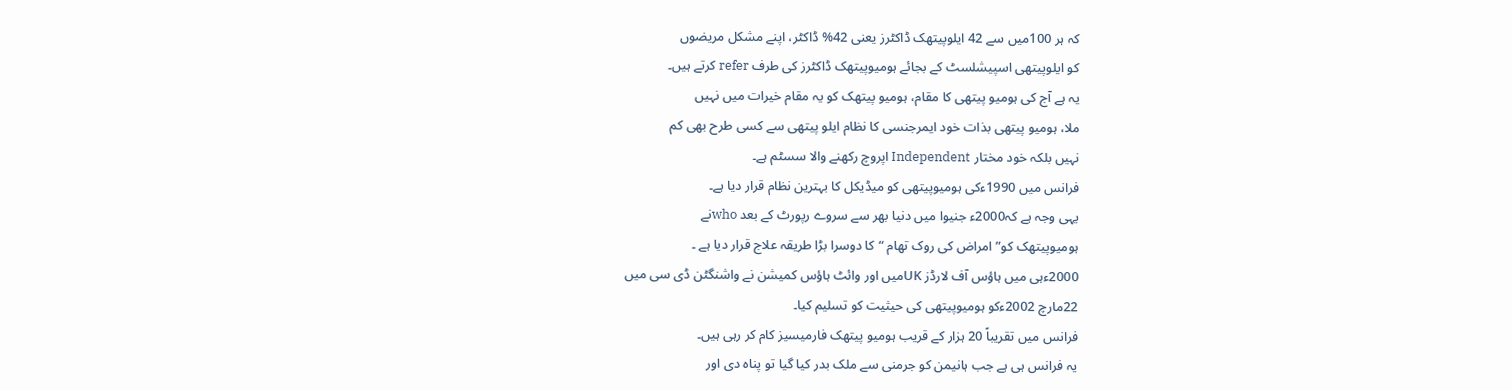کہ ہر 100میں سے 42 ایلوپیتھک ڈاکٹرز یعنی 42% ڈاکٹر، اپنے مشکل مریضوں
کو ایلوپیتھی اسپیشلسٹ کے بجائے ہومیوپیتھک ڈاکٹرز کی طرف refer کرتے ہیں۔
یہ ہے آج کی ہومیو پیتھی کا مقام، ہومیو پیتھک کو یہ مقام خیرات میں نہیں
ملا، ہومیو پیتھی بذات خود ایمرجنسی کا نظام ایلو پیتھی سے کسی طرح بھی کم
نہیں بلکہ خود مختار Independent اپروچ رکھنے والا سسٹم ہے۔
فرانس میں 1990ءکی ہومیوپیتھی کو میڈیکل کا بہترین نظام قرار دیا ہے۔
یہی وجہ ہے کہ2000ء جنیوا میں دنیا بھر سے سروے رپورٹ کے بعد whoنے
ہومیوپیتھک کو”امراض کی روک تھام “کا دوسرا بڑا طریقہ علاج قرار دیا ہے ۔
2000ءہی میں ہاؤس آف لارڈز UKمیں اور وائٹ ہاؤس کمیشن نے واشنگٹن ڈی سی میں
22مارچ 2002ءکو ہومیوپیتھی کی حیثیت کو تسلیم کیا۔
فرانس میں تقریباً 20 ہزار کے قریب ہومیو پیتھک فارمیسیز کام کر رہی ہیں۔
یہ فرانس ہی ہے جب ہانیمن کو جرمنی سے ملک بدر کیا گیا تو پناہ دی اور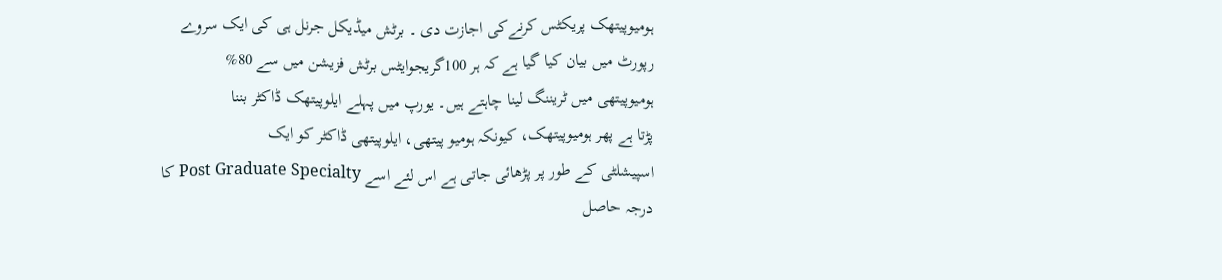ہومیوپیتھک پریکٹس کرنےکی اجازت دی ۔ برٹش میڈیکل جرنل ہی کی ایک سروے
رپورٹ میں بیان کیا گیا ہے کہ ہر 100گریجوایٹس برٹش فزیشن میں سے 80%
ہومیوپیتھی میں ٹریننگ لینا چاہتے ہیں۔ یورپ میں پہلے ایلوپیتھک ڈاکٹر بننا
پڑتا ہے پھر ہومیوپیتھک، کیونکہ ہومیو پیتھی، ایلوپیتھی ڈاکٹر کو ایک
اسپیشلٹی کے طور پر پڑھائی جاتی ہے اس لئے اسے Post Graduate Specialty کا
درجہ حاصل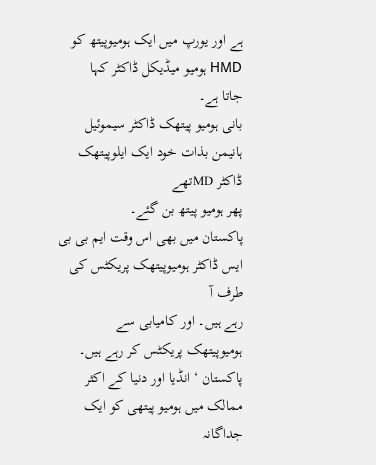ہے اور یورپ میں ایک ہومیوپیتھ کو HMD ہومیو میڈیکل ڈاکٹر کہا
جاتا ہے۔
بانی ہومیو پیتھک ڈاکٹر سیموئیل ہانیمن بذات خود ایک ایلوپیتھک ڈاکٹر MDتھے
پھر ہومیو پیتھ بن گئے۔
پاکستان میں بھی اس وقت ایم بی بی ایس ڈاکٹر ہومیوپیتھک پریکٹس کی طرف آ
رہے ہیں۔ اور کامیابی سے ہومیوپیتھک پریکٹس کر رہے ہیں۔
پاکستان ‘ انڈیا اور دنیا کے اکثر ممالک میں ہومیو پیتھی کو ایک جداگانہ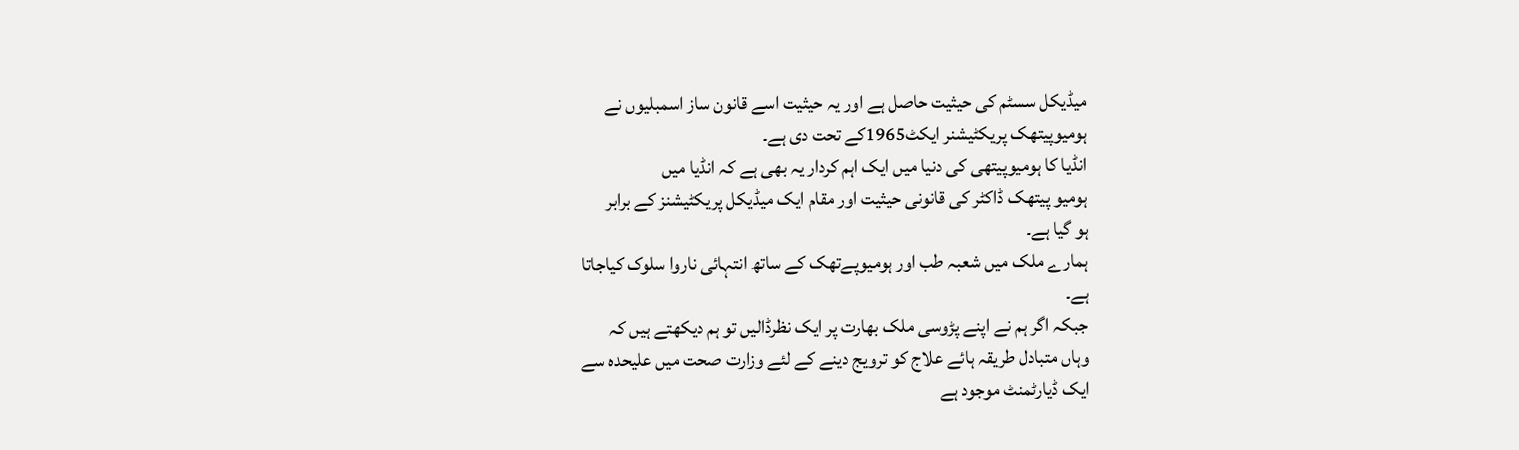میڈیکل سسٹم کی حیثیت حاصل ہے اور یہ حیثیت اسے قانون ساز اسمبلیوں نے
ہومیوپیتھک پریکٹیشنر ایکٹ1965کے تحت دی ہے۔
انڈیا کا ہومیوپیتھی کی دنیا میں ایک اہم کردار یہ بھی ہے کہ انڈیا میں
ہومیو پیتھک ڈاکٹر کی قانونی حیثیت اور مقام ایک میڈیکل پریکٹیشنز کے برابر
ہو گیا ہے۔
ہمارے ملک میں شعبہ طب اور ہومیوپےتھک کے ساتھ انتہائی ناروا سلوک کیاجاتا
ہے۔
جبکہ اگر ہم نے اپنے پڑوسی ملک بھارت پر ایک نظرڈالیں تو ہم دیکھتے ہیں کہ
وہاں متبادل طریقہ ہائے علاج کو ترویج دینے کے لئے وزارت صحت میں علیحدہ سے
ایک ڈیارٹمنٹ موجود ہے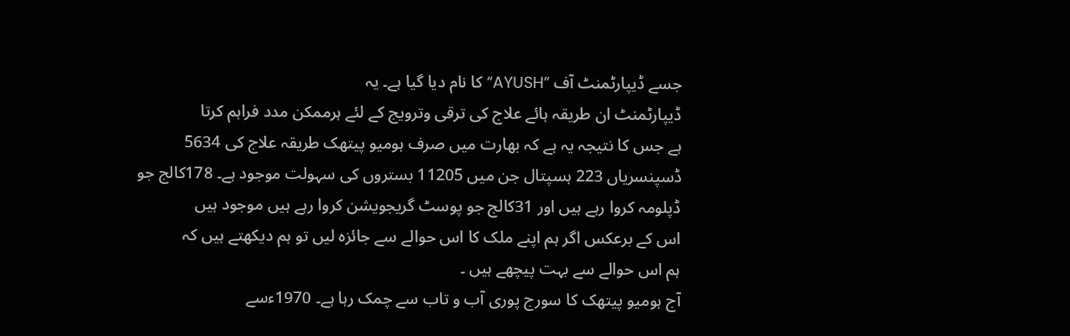جسے ڈیپارٹمنٹ آف ”AYUSH“ کا نام دیا گیا ہے۔ یہ
ڈیپارٹمنٹ ان طریقہ ہائے علاج کی ترقی وترویج کے لئے ہرممکن مدد فراہم کرتا
ہے جس کا نتیجہ یہ ہے کہ بھارت میں صرف ہومیو پیتھک طریقہ علاج کی 5634
ڈسپنسریاں 223 ہسپتال جن میں 11205 بستروں کی سہولت موجود ہے۔ 178کالج جو
ڈپلومہ کروا رہے ہیں اور 31کالج جو پوسٹ گریجویشن کروا رہے ہیں موجود ہیں
اس کے برعکس اگر ہم اپنے ملک کا اس حوالے سے جائزہ لیں تو ہم دیکھتے ہیں کہ
ہم اس حوالے سے بہت پیچھے ہیں ۔
آج ہومیو پیتھک کا سورج پوری آب و تاب سے چمک رہا ہے۔ 1970ءسے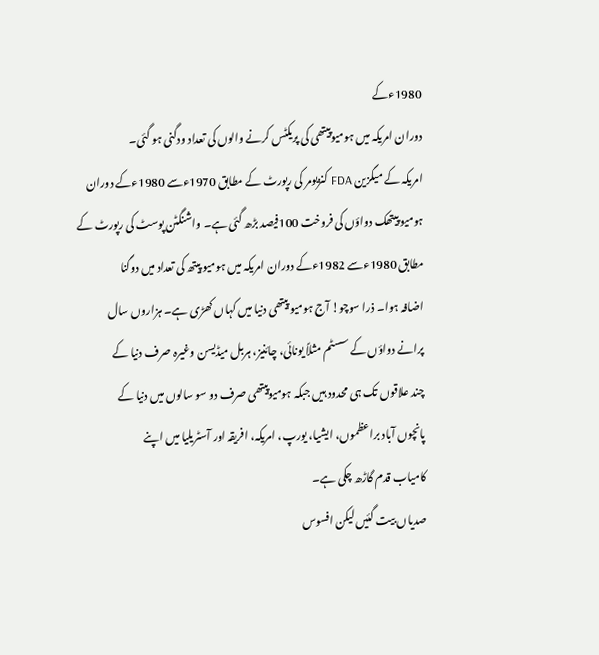1980ءکے
دوران امریکہ میں ہومیوپیتھی کی پریکٹس کرنے والوں کی تعداد ودگنی ہو گئی۔
امریکہ کے میگزین FDA کنزیومر کی رپورٹ کے مطابق 1970ءسے 1980ءکے دوران
ہومیو پیتھک دواؤں کی فروخت 100فیصد بڑھ گئی ہے۔ واشنگٹن پوسٹ کی رپورٹ کے
مطابق 1980ءسے 1982ءکے دوران امریکہ میں ہومیو پیتھ کی تعداد میں دوگنا
اضافہ ہوا۔ ذرا سوچو! آج ہومیو پیتھی دنیا میں کہاں کھڑی ہے۔ ہزاروں سال
پرانے دواؤں کے سسٹم مثلاً یونائی، چائنیز، ہربل میڈیسن وغیرہ صرف دنیا کے
چند علاقوں تک ہی محدود ہیں جبکہ ہومیوپیتھی صرف دو سو سالوں میں دنیا کے
پانچوں آباد براعظموں، ایشیا، یورپ، امریکہ، افریقہ اور آسٹریلیا میں اپنے
کامیاب قدم گاڑھ چکی ہے۔
صدیاں بیت گئیں لیکن افسوس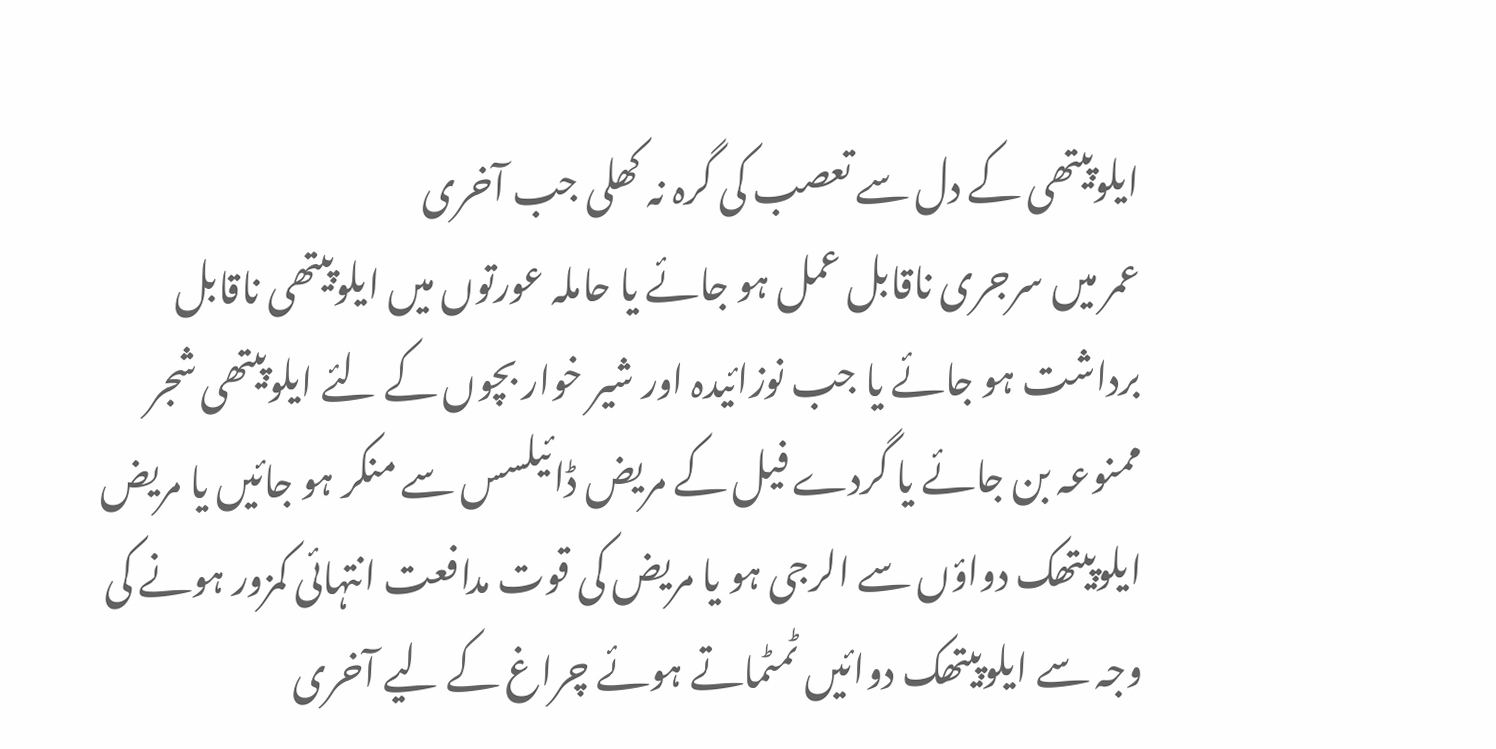ایلوپیتھی کے دل سے تعصب کی گرہ نہ کھلی جب آخری
عمر میں سرجری ناقابل عمل ہو جائے یا حاملہ عورتوں میں ایلوپیتھی ناقابل
برداشت ہو جائے یا جب نوزائیدہ اور شیر خوار بچوں کے لئے ایلوپیتھی شجر
ممنوعہ بن جائے یا گردے فیل کے مریض ڈائیلسس سے منکر ہو جائیں یا مریض
ایلوپیتھک دواؤں سے الرجی ہو یا مریض کی قوت مدافعت انتہائی کمزور ہونے کی
وجہ سے ایلوپیتھک دوائیں ٹمٹماتے ہوئے چراغ کے لیے آخری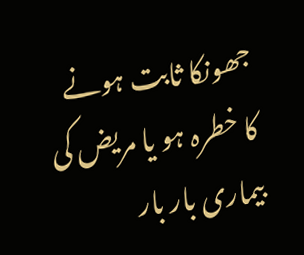جھونکا ثابت ہونے
کا خطرہ ہو یا مریض کی بیماری بار بار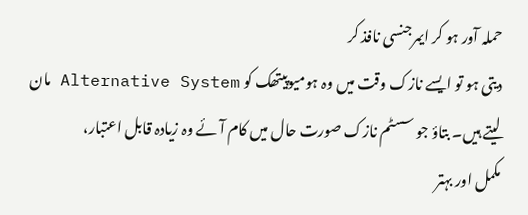حملہ آور ہو کر ایمرجنسی نافذ کر
دیتی ہو تو ایسے نازک وقت میں وہ ہومیوپیتھک کو Alternative System مان
لیتے ہیں۔ بتاؤ جو سسٹم نازک صورت حال میں کام آئے وہ زیادہ قابل اعتبار،
مکمل اور بہتر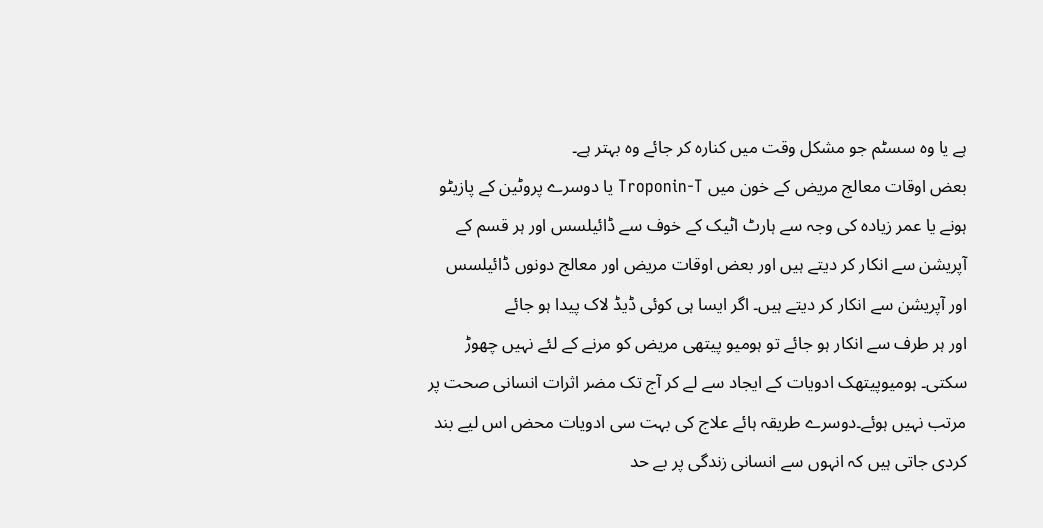ہے یا وہ سسٹم جو مشکل وقت میں کنارہ کر جائے وہ بہتر ہے۔
بعض اوقات معالج مریض کے خون میں Troponin-T یا دوسرے پروٹین کے پازیٹو
ہونے یا عمر زیادہ کی وجہ سے ہارٹ اٹیک کے خوف سے ڈائیلسس اور ہر قسم کے
آپریشن سے انکار کر دیتے ہیں اور بعض اوقات مریض اور معالج دونوں ڈائیلسس
اور آپریشن سے انکار کر دیتے ہیں۔ اگر ایسا ہی کوئی ڈیڈ لاک پیدا ہو جائے
اور ہر طرف سے انکار ہو جائے تو ہومیو پیتھی مریض کو مرنے کے لئے نہیں چھوڑ
سکتی۔ ہومیوپیتھک ادویات کے ایجاد سے لے کر آج تک مضر اثرات انسانی صحت پر
مرتب نہیں ہوئے۔دوسرے طریقہ ہائے علاج کی بہت سی ادویات محض اس لیے بند
کردی جاتی ہیں کہ انہوں سے انسانی زندگی پر بے حد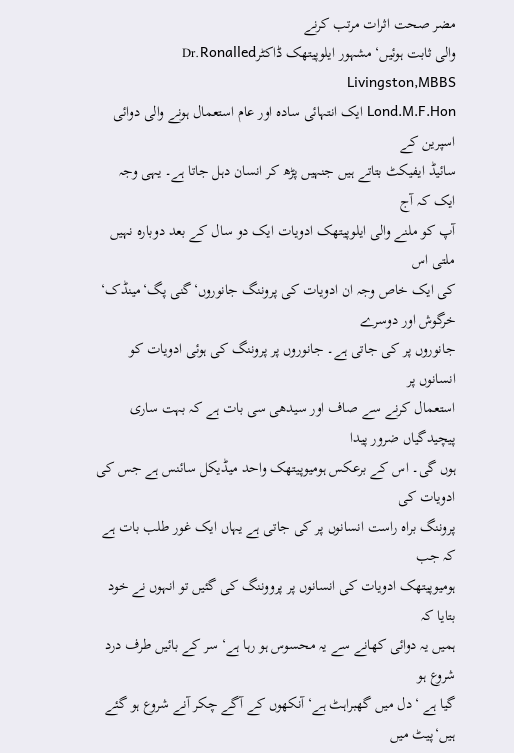مضر صحت اثرات مرتب کرنے
والی ثابت ہوئیں‘مشہور ایلوپیتھک ڈاکٹرDr.Ronalled Livingston,MBBS
Lond.M.F.Hon ایک انتہائی سادہ اور عام استعمال ہونے والی دوائی اسپرین کے
سائیڈ ایفیکٹ بتاتے ہیں جنہیں پڑھ کر انسان دہل جاتا ہے۔ یہی وجہ ایک کہ آج
آپ کو ملنے والی ایلوپیتھک ادویات ایک دو سال کے بعد دوبارہ نہیں ملتی اس
کی ایک خاص وجہ ان ادویات کی پروننگ جانوروں‘گنی پگ‘مینڈک‘ خرگوش اور دوسرے
جانوروں پر کی جاتی ہے۔ جانوروں پر پروننگ کی ہوئی ادویات کو انسانوں پر
استعمال کرنے سے صاف اور سیدھی سی بات ہے کہ بہت ساری پیچیدگیاں ضرور پیدا
ہوں گی۔ اس کے برعکس ہومیوپیتھک واحد میڈیکل سائنس ہے جس کی ادویات کی
پروننگ براہ راست انسانوں پر کی جاتی ہے یہاں ایک غور طلب بات ہے کہ جب
ہومیوپیتھک ادویات کی انسانوں پر پرووننگ کی گئیں تو انہوں نے خود بتایا کہ
ہمیں یہ دوائی کھانے سے یہ محسوس ہو رہا ہے‘ سر کے بائیں طرف درد شروع ہو
گیا ہے ‘دل میں گھبراہٹ ہے‘آنکھوں کے آگے چکر آنے شروع ہو گئے ہیں‘پیٹ میں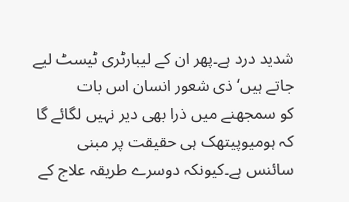شدید درد ہے۔پھر ان کے لیبارٹری ٹیسٹ لیے جاتے ہیں‘ ذی شعور انسان اس بات
کو سمجھنے میں ذرا بھی دیر نہیں لگائے گا کہ ہومیوپیتھک ہی حقیقت پر مبنی
سائنس ہے۔کیونکہ دوسرے طریقہ علاج کے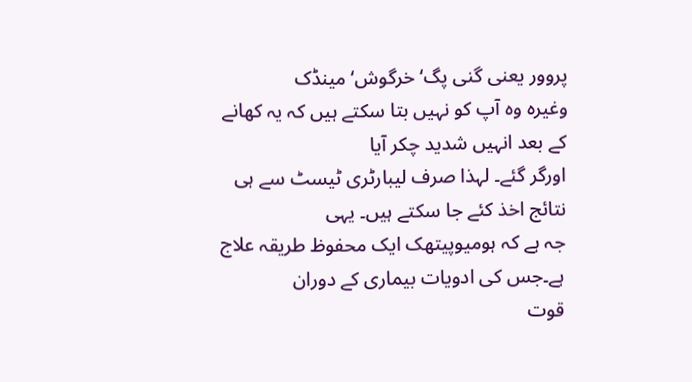پروور یعنی گنی پگ‘ خرگوش‘ مینڈک
وغیرہ وہ آپ کو نہیں بتا سکتے ہیں کہ یہ کھانے کے بعد انہیں شدید چکر آیا
اورگر گئے۔ لہذا صرف لیبارٹری ٹیسٹ سے ہی نتائج اخذ کئے جا سکتے ہیں۔ یہی
جہ ہے کہ ہومیوپیتھک ایک محفوظ طریقہ علاج ہے۔جس کی ادویات بیماری کے دوران
قوت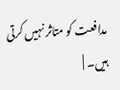مدافعت کو متاثر نہیں کرتی ہیں۔ |